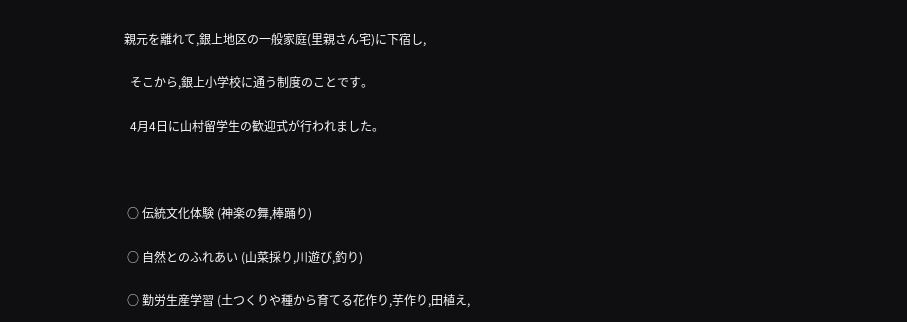親元を離れて,銀上地区の一般家庭(里親さん宅)に下宿し,

  そこから,銀上小学校に通う制度のことです。

  4月4日に山村留学生の歓迎式が行われました。



 ○ 伝統文化体験 (神楽の舞,棒踊り)

 ○ 自然とのふれあい (山菜採り,川遊び,釣り)

 ○ 勤労生産学習 (土つくりや種から育てる花作り,芋作り,田植え,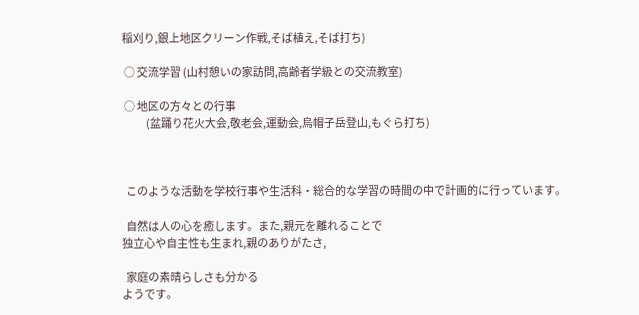稲刈り,銀上地区クリーン作戦,そば植え,そば打ち)

 ○ 交流学習 (山村憩いの家訪問,高齢者学級との交流教室)

 ○ 地区の方々との行事
            (盆踊り花火大会,敬老会,運動会,烏帽子岳登山,もぐら打ち)



  このような活動を学校行事や生活科・総合的な学習の時間の中で計画的に行っています。

  自然は人の心を癒します。また,親元を離れることで
独立心や自主性も生まれ,親のありがたさ,

  家庭の素晴らしさも分かる
ようです。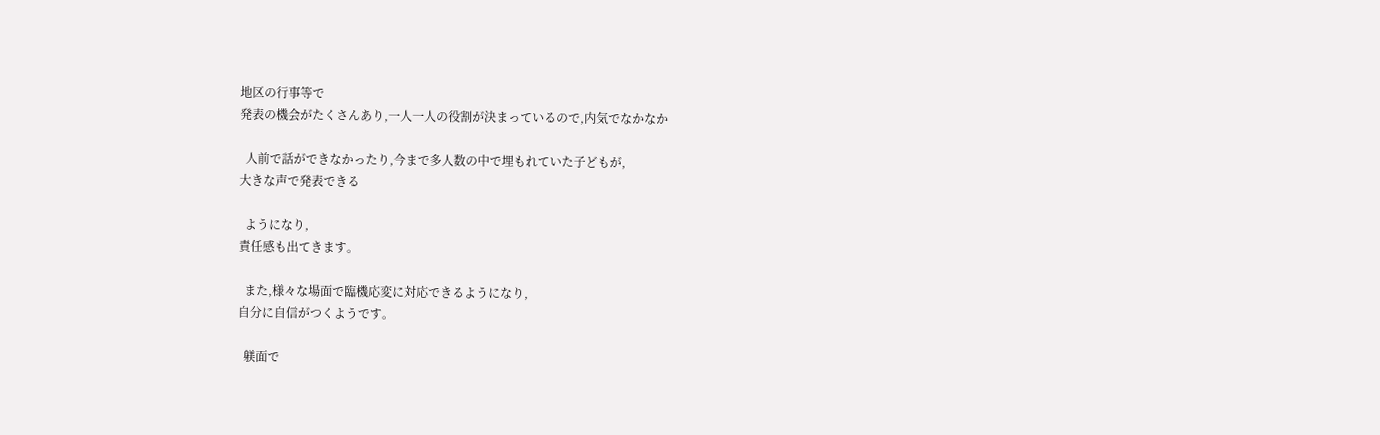地区の行事等で
発表の機会がたくさんあり,一人一人の役割が決まっているので,内気でなかなか

  人前で話ができなかったり,今まで多人数の中で埋もれていた子どもが,
大きな声で発表できる

  ようになり,
責任感も出てきます。

  また,様々な場面で臨機応変に対応できるようになり,
自分に自信がつくようです。

  躾面で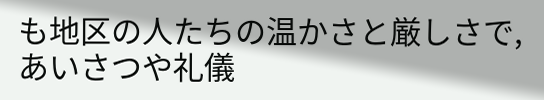も地区の人たちの温かさと厳しさで,
あいさつや礼儀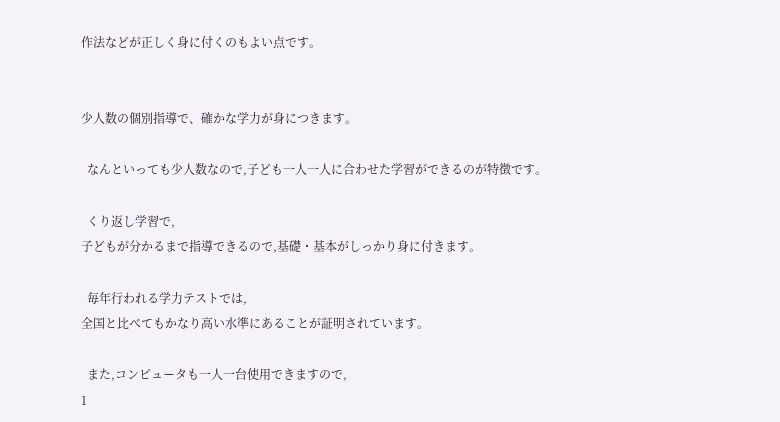作法などが正しく身に付くのもよい点です。


少人数の個別指導で、確かな学力が身につきます。

  なんといっても少人数なので,子ども一人一人に合わせた学習ができるのが特徴です。

  くり返し学習で,
子どもが分かるまで指導できるので,基礎・基本がしっかり身に付きます。

  毎年行われる学力テストでは,
全国と比べてもかなり高い水準にあることが証明されています。

  また,コンピュータも一人一台使用できますので,
1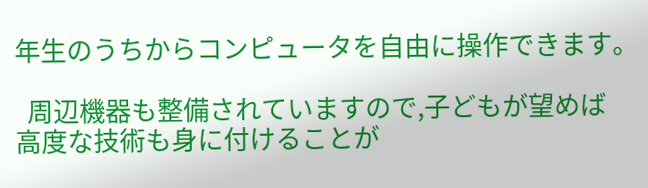年生のうちからコンピュータを自由に操作できます。

  周辺機器も整備されていますので,子どもが望めば
高度な技術も身に付けることが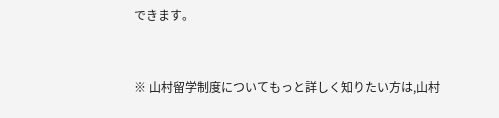できます。


※ 山村留学制度についてもっと詳しく知りたい方は,山村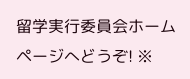留学実行委員会ホームページへどうぞ! ※